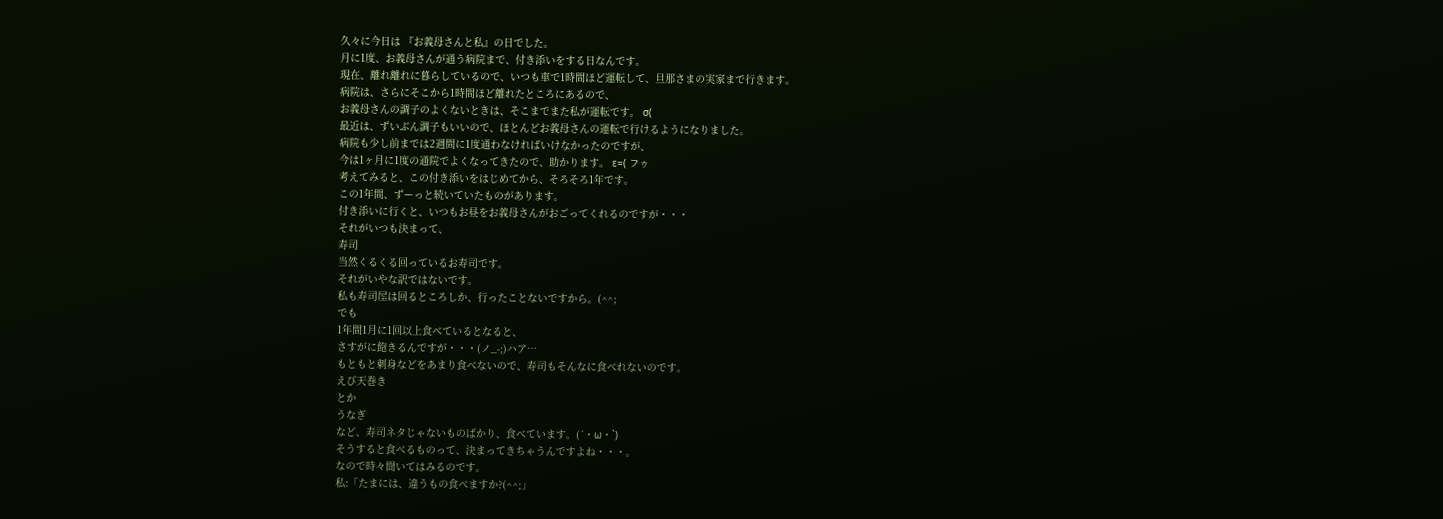久々に今日は 『お義母さんと私』の日でした。
月に1度、お義母さんが通う病院まで、付き添いをする日なんです。
現在、離れ離れに暮らしているので、いつも車で1時間ほど運転して、旦那さまの実家まで行きます。
病院は、さらにそこから1時間ほど離れたところにあるので、
お義母さんの調子のよくないときは、そこまでまた私が運転です。 σ(
最近は、ずいぶん調子もいいので、ほとんどお義母さんの運転で行けるようになりました。
病院も少し前までは2週間に1度通わなければいけなかったのですが、
今は1ヶ月に1度の通院でよくなってきたので、助かります。 ε=( フゥ
考えてみると、この付き添いをはじめてから、そろそろ1年です。
この1年間、ずーっと続いていたものがあります。
付き添いに行くと、いつもお昼をお義母さんがおごってくれるのですが・・・
それがいつも決まって、
寿司
当然くるくる回っているお寿司です。
それがいやな訳ではないです。
私も寿司屋は回るところしか、行ったことないですから。(^^;
でも
1年間1月に1回以上食べているとなると、
さすがに飽きるんですが・・・(ノ_-;)ハア…
もともと刺身などをあまり食べないので、寿司もそんなに食べれないのです。
えび天巻き
とか
うなぎ
など、寿司ネタじゃないものばかり、食べています。(´・ω・`)
そうすると食べるものって、決まってきちゃうんですよね・・・。
なので時々聞いてはみるのです。
私:「たまには、違うもの食べますか?(^^;」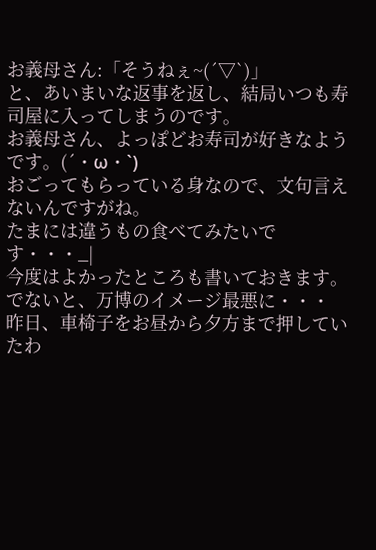お義母さん:「そうねぇ~(´▽`)」
と、あいまいな返事を返し、結局いつも寿司屋に入ってしまうのです。
お義母さん、よっぽどお寿司が好きなようです。(´・ω・`)
おごってもらっている身なので、文句言えないんですがね。
たまには違うもの食べてみたいです・・・_|
今度はよかったところも書いておきます。
でないと、万博のイメージ最悪に・・・
昨日、車椅子をお昼から夕方まで押していたわ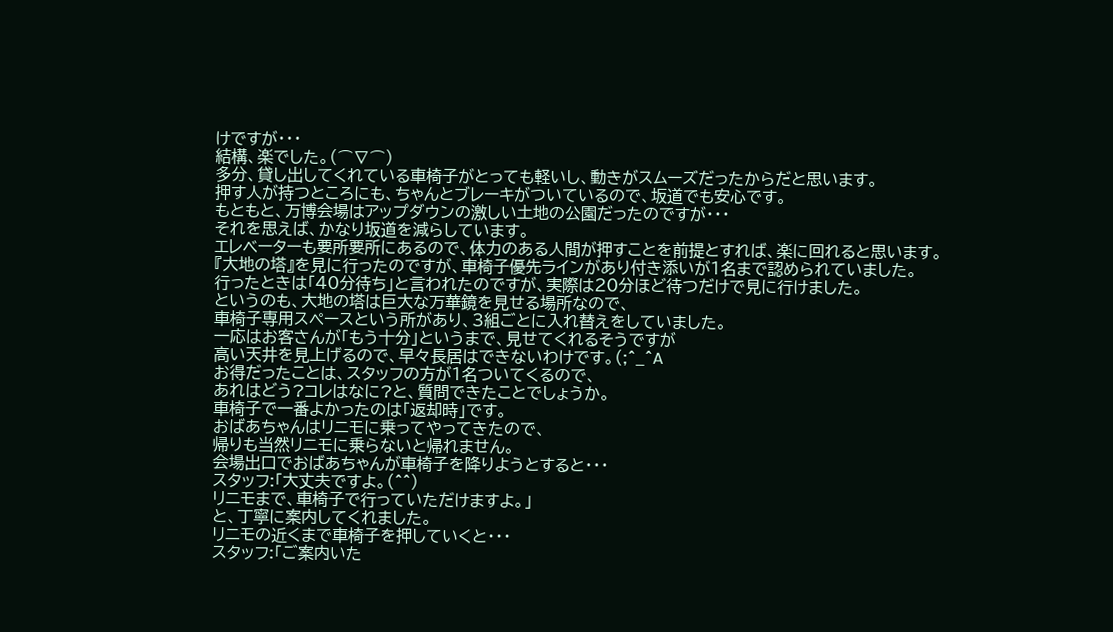けですが・・・
結構、楽でした。(⌒∇⌒)
多分、貸し出してくれている車椅子がとっても軽いし、動きがスムーズだったからだと思います。
押す人が持つところにも、ちゃんとブレーキがついているので、坂道でも安心です。
もともと、万博会場はアップダウンの激しい土地の公園だったのですが・・・
それを思えば、かなり坂道を減らしています。
エレベーターも要所要所にあるので、体力のある人間が押すことを前提とすれば、楽に回れると思います。
『大地の塔』を見に行ったのですが、車椅子優先ラインがあり付き添いが1名まで認められていました。
行ったときは「40分待ち」と言われたのですが、実際は20分ほど待つだけで見に行けました。
というのも、大地の塔は巨大な万華鏡を見せる場所なので、
車椅子専用スペースという所があり、3組ごとに入れ替えをしていました。
一応はお客さんが「もう十分」というまで、見せてくれるそうですが
高い天井を見上げるので、早々長居はできないわけです。(;^_^A
お得だったことは、スタッフの方が1名ついてくるので、
あれはどう?コレはなに?と、質問できたことでしょうか。
車椅子で一番よかったのは「返却時」です。
おばあちゃんはリニモに乗ってやってきたので、
帰りも当然リニモに乗らないと帰れません。
会場出口でおばあちゃんが車椅子を降りようとすると・・・
スタッフ:「大丈夫ですよ。(^^)
リニモまで、車椅子で行っていただけますよ。」
と、丁寧に案内してくれました。
リニモの近くまで車椅子を押していくと・・・
スタッフ:「ご案内いた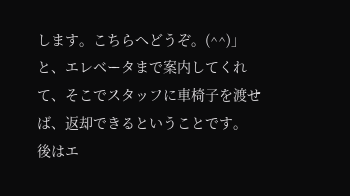します。こちらへどうぞ。(^^)」
と、エレベータまで案内してくれて、そこでスタッフに車椅子を渡せば、返却できるということです。
後はエ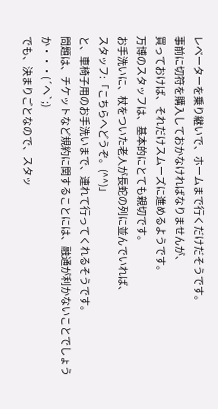レベーターを乗り継いで、ホームまで行くだけだそうです。
事前に切符を購入しておかなければなりませんが、
買っておけば、それだけスムーズに進めるようです。
万博のスタッフは、基本的にとても親切です。
お手洗いに、杖をついた老人が長蛇の列に並んでいれば、
スタッフ:「こちらへどうぞ。(^^)」
と、車椅子用のお手洗いまで、連れて行ってくれるそうです。
問題は、チケットなど規約に関することには、融通が利かないことでしょうか・・・(´ヘ`;)
でも、決まりごとなので、スタッ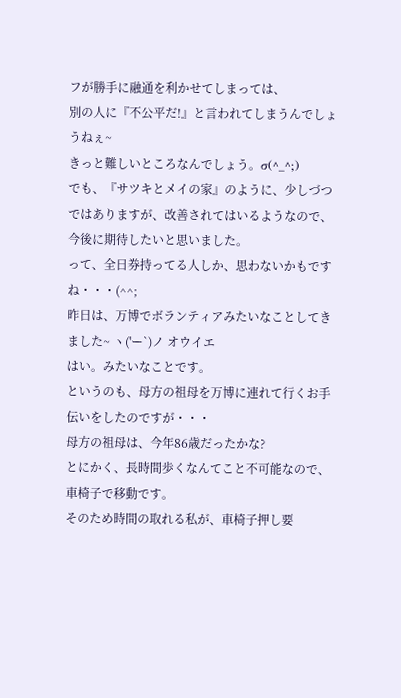フが勝手に融通を利かせてしまっては、
別の人に『不公平だ!』と言われてしまうんでしょうねぇ~
きっと難しいところなんでしょう。σ(^_^;)
でも、『サツキとメイの家』のように、少しづつではありますが、改善されてはいるようなので、今後に期待したいと思いました。
って、全日券持ってる人しか、思わないかもですね・・・(^^;
昨日は、万博でボランティアみたいなことしてきました~ ヽ('ー`)ノ オウイエ
はい。みたいなことです。
というのも、母方の祖母を万博に連れて行くお手伝いをしたのですが・・・
母方の祖母は、今年86歳だったかな?
とにかく、長時間歩くなんてこと不可能なので、車椅子で移動です。
そのため時間の取れる私が、車椅子押し要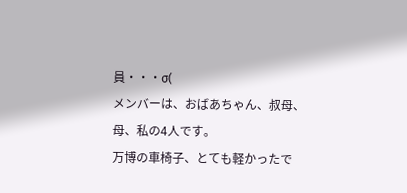員・・・σ(
メンバーは、おばあちゃん、叔母、母、私の4人です。
万博の車椅子、とても軽かったで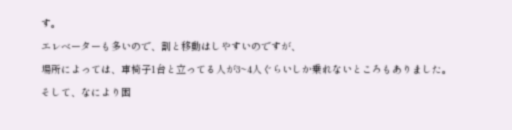す。
エレベーターも多いので、割と移動はしやすいのですが、
場所によっては、車椅子1台と立ってる人が3~4人ぐらいしか乗れないところもありました。
そして、なにより困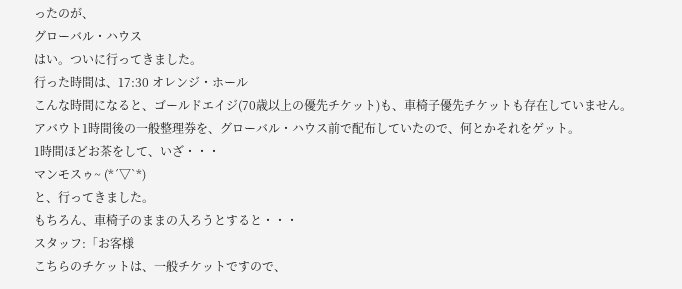ったのが、
グローバル・ハウス
はい。ついに行ってきました。
行った時間は、17:30 オレンジ・ホール
こんな時間になると、ゴールドエイジ(70歳以上の優先チケット)も、車椅子優先チケットも存在していません。
アバウト1時間後の一般整理券を、グローバル・ハウス前で配布していたので、何とかそれをゲット。
1時間ほどお茶をして、いざ・・・
マンモスゥ~ (*´▽`*)
と、行ってきました。
もちろん、車椅子のままの入ろうとすると・・・
スタッフ:「お客様
こちらのチケットは、一般チケットですので、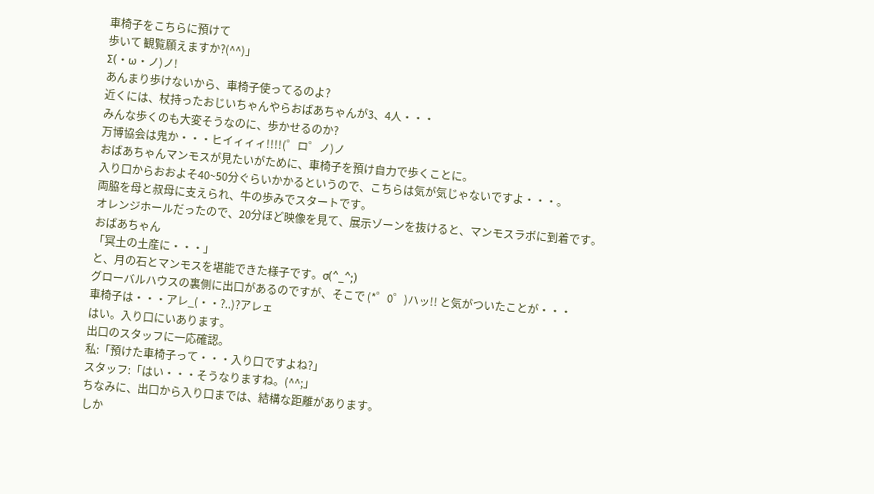車椅子をこちらに預けて
歩いて 観覧願えますか?(^^)」
Σ(・ω・ノ)ノ!
あんまり歩けないから、車椅子使ってるのよ?
近くには、杖持ったおじいちゃんやらおばあちゃんが3、4人・・・
みんな歩くのも大変そうなのに、歩かせるのか?
万博協会は鬼か・・・ヒイィィィ!!!!(゜ロ゜ノ)ノ
おばあちゃんマンモスが見たいがために、車椅子を預け自力で歩くことに。
入り口からおおよそ40~50分ぐらいかかるというので、こちらは気が気じゃないですよ・・・。
両脇を母と叔母に支えられ、牛の歩みでスタートです。
オレンジホールだったので、20分ほど映像を見て、展示ゾーンを抜けると、マンモスラボに到着です。
おばあちゃん
「冥土の土産に・・・」
と、月の石とマンモスを堪能できた様子です。σ(^_^;)
グローバルハウスの裏側に出口があるのですが、そこで (*゜0゜)ハッ!! と気がついたことが・・・
車椅子は・・・アレ_(・・?..)?アレェ
はい。入り口にいあります。
出口のスタッフに一応確認。
私:「預けた車椅子って・・・入り口ですよね?」
スタッフ:「はい・・・そうなりますね。(^^;」
ちなみに、出口から入り口までは、結構な距離があります。
しか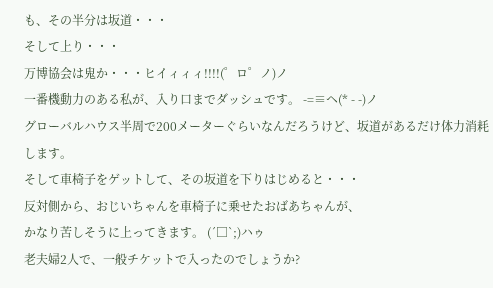も、その半分は坂道・・・
そして上り・・・
万博協会は鬼か・・・ヒイィィィ!!!!(゜ロ゜ノ)ノ
一番機動力のある私が、入り口までダッシュです。 -=≡ヘ(* - -)ノ
グローバルハウス半周で200メーターぐらいなんだろうけど、坂道があるだけ体力消耗します。
そして車椅子をゲットして、その坂道を下りはじめると・・・
反対側から、おじいちゃんを車椅子に乗せたおばあちゃんが、
かなり苦しそうに上ってきます。 (´□`;)ハゥ
老夫婦2人で、一般チケットで入ったのでしょうか?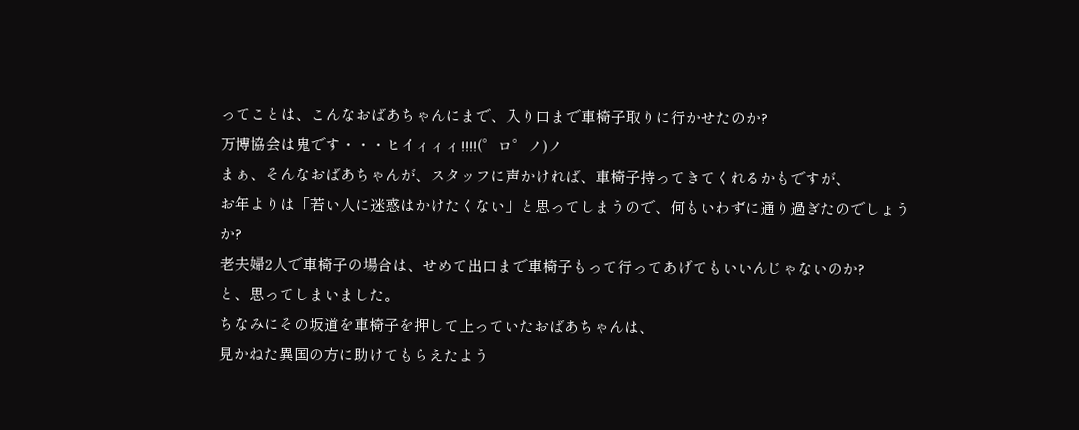ってことは、こんなおばあちゃんにまで、入り口まで車椅子取りに行かせたのか?
万博協会は鬼です・・・ヒイィィィ!!!!(゜ロ゜ノ)ノ
まぁ、そんなおばあちゃんが、スタッフに声かければ、車椅子持ってきてくれるかもですが、
お年よりは「若い人に迷惑はかけたくない」と思ってしまうので、何もいわずに通り過ぎたのでしょうか?
老夫婦2人で車椅子の場合は、せめて出口まで車椅子もって行ってあげてもいいんじゃないのか?
と、思ってしまいました。
ちなみにその坂道を車椅子を押して上っていたおばあちゃんは、
見かねた異国の方に助けてもらえたよう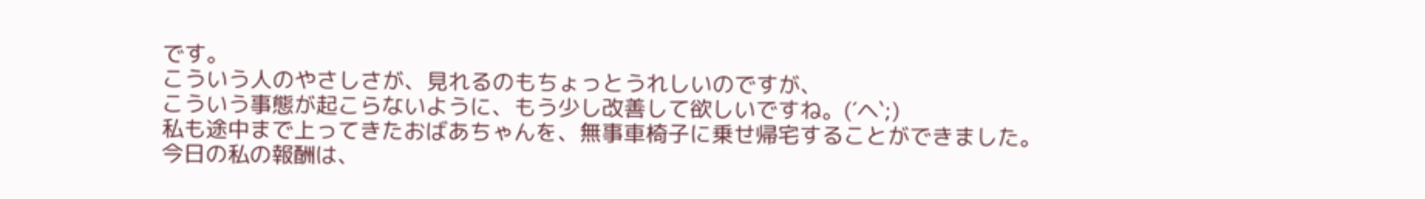です。
こういう人のやさしさが、見れるのもちょっとうれしいのですが、
こういう事態が起こらないように、もう少し改善して欲しいですね。(´ヘ`;)
私も途中まで上ってきたおばあちゃんを、無事車椅子に乗せ帰宅することができました。
今日の私の報酬は、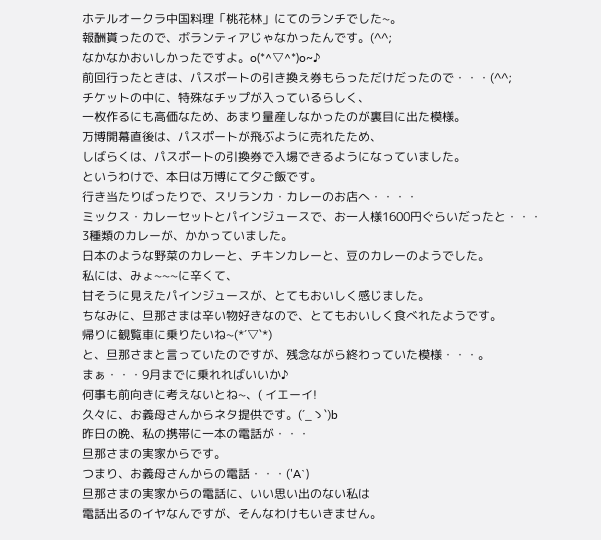ホテルオークラ中国料理「桃花林」にてのランチでした~。
報酬貰ったので、ボランティアじゃなかったんです。(^^;
なかなかおいしかったですよ。o(*^▽^*)o~♪
前回行ったときは、パスポートの引き換え券もらっただけだったので・・・(^^;
チケットの中に、特殊なチップが入っているらしく、
一枚作るにも高価なため、あまり量産しなかったのが裏目に出た模様。
万博開幕直後は、パスポートが飛ぶように売れたため、
しばらくは、パスポートの引換券で入場できるようになっていました。
というわけで、本日は万博にて夕ご飯です。
行き当たりばったりで、スリランカ・カレーのお店へ・・・・
ミックス・カレーセットとパインジュースで、お一人様1600円ぐらいだったと・・・
3種類のカレーが、かかっていました。
日本のような野菜のカレーと、チキンカレーと、豆のカレーのようでした。
私には、みょ~~~に辛くて、
甘そうに見えたパインジュースが、とてもおいしく感じました。
ちなみに、旦那さまは辛い物好きなので、とてもおいしく食べれたようです。
帰りに観覧車に乗りたいね~(*´▽`*)
と、旦那さまと言っていたのですが、残念ながら終わっていた模様・・・。
まぁ・・・9月までに乗れればいいか♪
何事も前向きに考えないとね~、( イエーイ!
久々に、お義母さんからネタ提供です。(´_ゝ`)b
昨日の晩、私の携帯に一本の電話が・・・
旦那さまの実家からです。
つまり、お義母さんからの電話・・・('A`)
旦那さまの実家からの電話に、いい思い出のない私は
電話出るのイヤなんですが、そんなわけもいきません。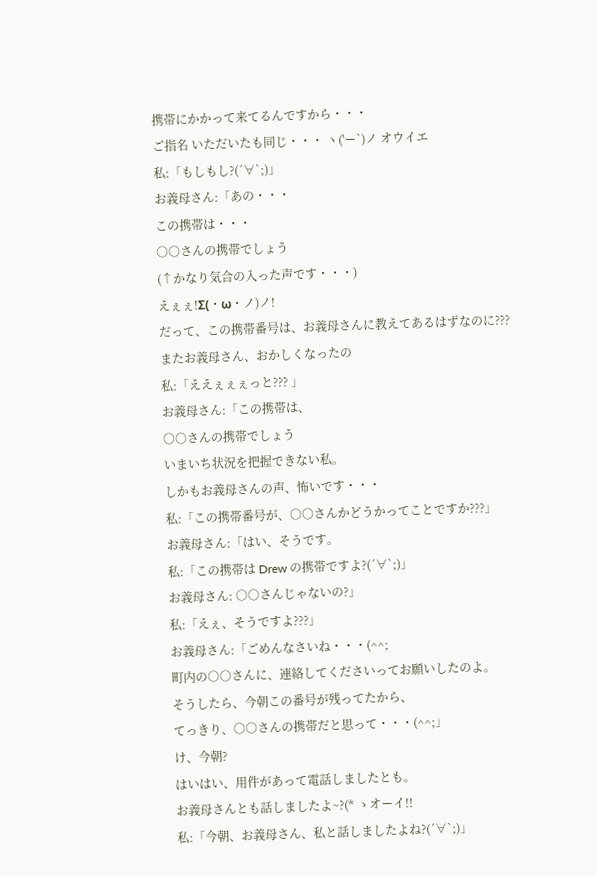携帯にかかって来てるんですから・・・
ご指名 いただいたも同じ・・・ ヽ('ー`)ノ オウイエ
私:「もしもし?(´∀`;)」
お義母さん:「あの・・・
この携帯は・・・
○○さんの携帯でしょう
(↑かなり気合の入った声です・・・)
えぇぇ!Σ(・ω・ノ)ノ!
だって、この携帯番号は、お義母さんに教えてあるはずなのに???
またお義母さん、おかしくなったの
私:「ええぇぇぇっと??? 」
お義母さん:「この携帯は、
○○さんの携帯でしょう
いまいち状況を把握できない私。
しかもお義母さんの声、怖いです・・・
私:「この携帯番号が、○○さんかどうかってことですか???」
お義母さん:「はい、そうです。
私:「この携帯は Drew の携帯ですよ?(´∀`;)」
お義母さん: ○○さんじゃないの?」
私:「えぇ、そうですよ???」
お義母さん:「ごめんなさいね・・・(^^;
町内の○○さんに、連絡してくださいってお願いしたのよ。
そうしたら、今朝この番号が残ってたから、
てっきり、○○さんの携帯だと思って・・・(^^;」
け、今朝?
はいはい、用件があって電話しましたとも。
お義母さんとも話しましたよ~?(* ゝオーイ!!
私:「今朝、お義母さん、私と話しましたよね?(´∀`;)」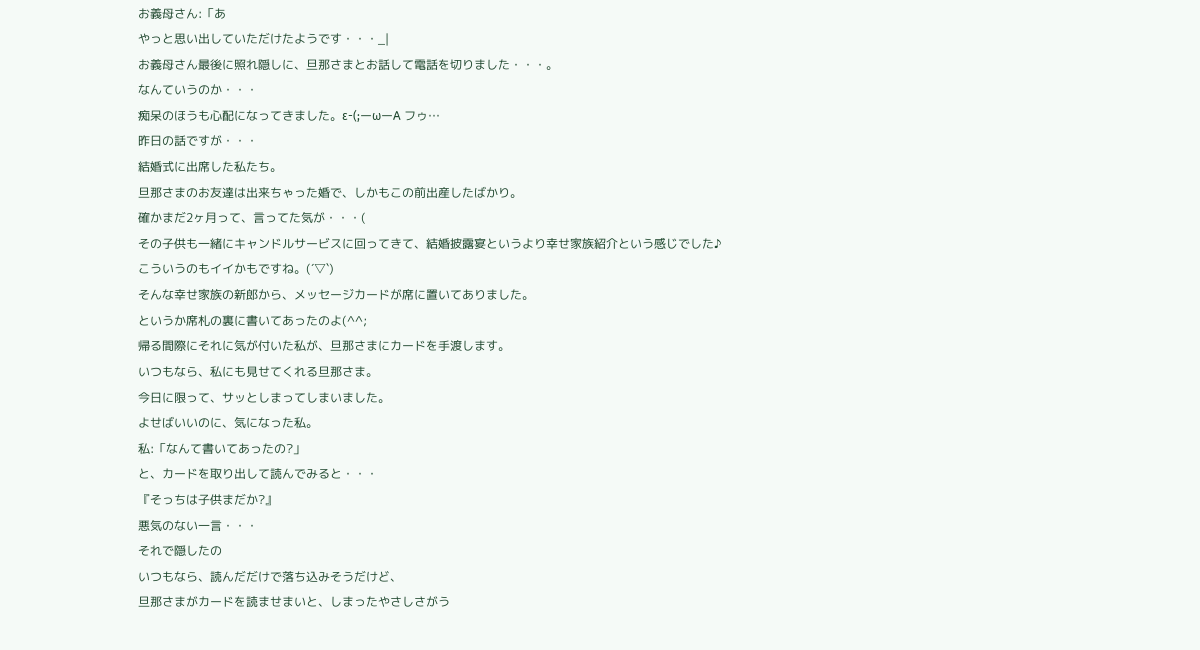お義母さん:「あ
やっと思い出していただけたようです・・・_|
お義母さん最後に照れ隠しに、旦那さまとお話して電話を切りました・・・。
なんていうのか・・・
痴呆のほうも心配になってきました。ε-(;ーωーA フゥ…
昨日の話ですが・・・
結婚式に出席した私たち。
旦那さまのお友達は出来ちゃった婚で、しかもこの前出産したばかり。
確かまだ2ヶ月って、言ってた気が・・・(
その子供も一緒にキャンドルサービスに回ってきて、結婚披露宴というより幸せ家族紹介という感じでした♪
こういうのもイイかもですね。(´▽`)
そんな幸せ家族の新郎から、メッセージカードが席に置いてありました。
というか席札の裏に書いてあったのよ(^^;
帰る間際にそれに気が付いた私が、旦那さまにカードを手渡します。
いつもなら、私にも見せてくれる旦那さま。
今日に限って、サッとしまってしまいました。
よせばいいのに、気になった私。
私:「なんて書いてあったの?」
と、カードを取り出して読んでみると・・・
『そっちは子供まだか?』
悪気のない一言・・・
それで隠したの
いつもなら、読んだだけで落ち込みそうだけど、
旦那さまがカードを読ませまいと、しまったやさしさがう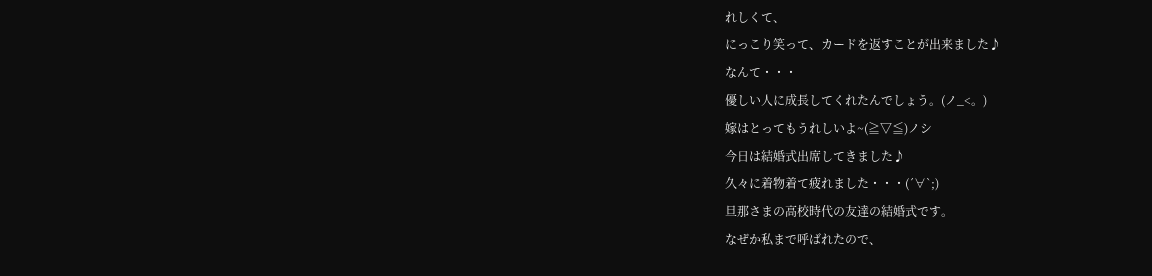れしくて、
にっこり笑って、カードを返すことが出来ました♪
なんて・・・
優しい人に成長してくれたんでしょう。(ノ_<。)
嫁はとってもうれしいよ~(≧▽≦)ノシ
今日は結婚式出席してきました♪
久々に着物着て疲れました・・・(´∀`;)
旦那さまの高校時代の友達の結婚式です。
なぜか私まで呼ばれたので、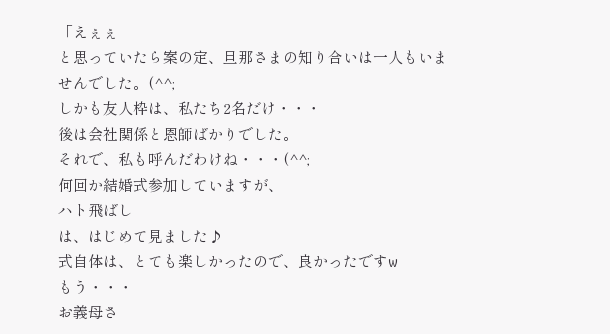「えぇぇ
と思っていたら案の定、旦那さまの知り合いは一人もいませんでした。(^^;
しかも友人枠は、私たち2名だけ・・・
後は会社関係と恩師ばかりでした。
それで、私も呼んだわけね・・・(^^;
何回か結婚式参加していますが、
ハト飛ばし
は、はじめて見ました♪
式自体は、とても楽しかったので、良かったですw
もう・・・
お義母さ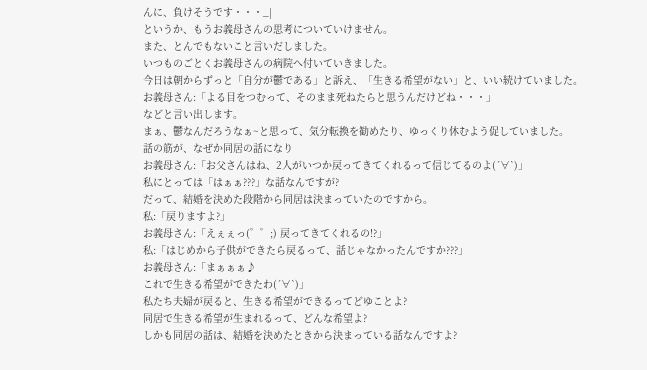んに、負けそうです・・・_|
というか、もうお義母さんの思考についていけません。
また、とんでもないこと言いだしました。
いつものごとくお義母さんの病院へ付いていきました。
今日は朝からずっと「自分が鬱である」と訴え、「生きる希望がない」と、いい続けていました。
お義母さん:「よる目をつむって、そのまま死ねたらと思うんだけどね・・・」
などと言い出します。
まぁ、鬱なんだろうなぁ~と思って、気分転換を勧めたり、ゆっくり休むよう促していました。
話の筋が、なぜか同居の話になり
お義母さん:「お父さんはね、2人がいつか戻ってきてくれるって信じてるのよ(´∀`)」
私にとっては「はぁぁ???」な話なんですが?
だって、結婚を決めた段階から同居は決まっていたのですから。
私:「戻りますよ?」
お義母さん:「えぇぇっ(゜゜;) 戻ってきてくれるの!?」
私:「はじめから子供ができたら戻るって、話じゃなかったんですか???」
お義母さん:「まぁぁぁ♪
これで生きる希望ができたわ(´∀`)」
私たち夫婦が戻ると、生きる希望ができるってどゆことよ?
同居で生きる希望が生まれるって、どんな希望よ?
しかも同居の話は、結婚を決めたときから決まっている話なんですよ?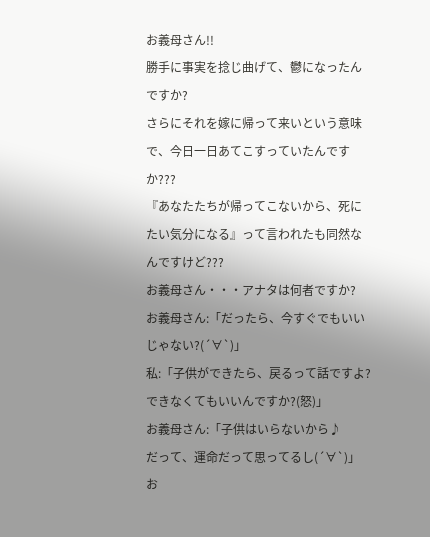お義母さん!!
勝手に事実を捻じ曲げて、鬱になったんですか?
さらにそれを嫁に帰って来いという意味で、今日一日あてこすっていたんですか???
『あなたたちが帰ってこないから、死にたい気分になる』って言われたも同然なんですけど???
お義母さん・・・アナタは何者ですか?
お義母さん:「だったら、今すぐでもいいじゃない?(´∀`)」
私:「子供ができたら、戻るって話ですよ?できなくてもいいんですか?(怒)」
お義母さん:「子供はいらないから♪
だって、運命だって思ってるし(´∀`)」
お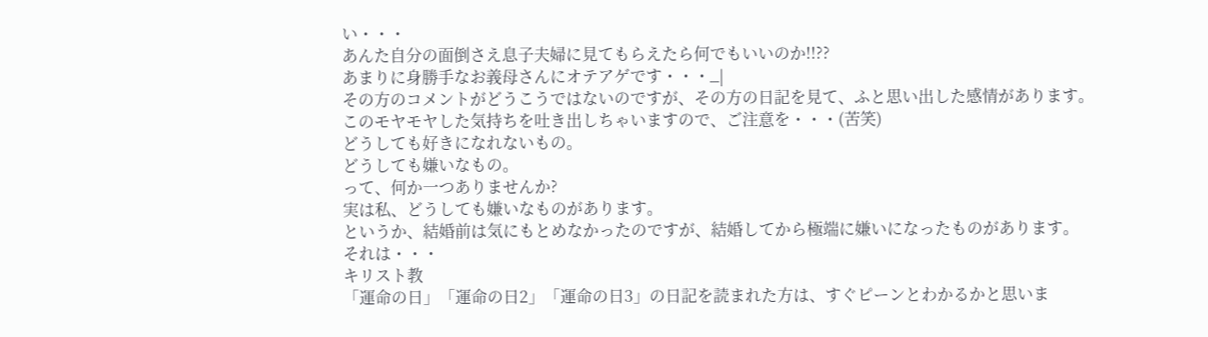い・・・
あんた自分の面倒さえ息子夫婦に見てもらえたら何でもいいのか!!??
あまりに身勝手なお義母さんにオテアゲです・・・_|
その方のコメントがどうこうではないのですが、その方の日記を見て、ふと思い出した感情があります。
このモヤモヤした気持ちを吐き出しちゃいますので、ご注意を・・・(苦笑)
どうしても好きになれないもの。
どうしても嫌いなもの。
って、何か一つありませんか?
実は私、どうしても嫌いなものがあります。
というか、結婚前は気にもとめなかったのですが、結婚してから極端に嫌いになったものがあります。
それは・・・
キリスト教
「運命の日」「運命の日2」「運命の日3」の日記を読まれた方は、すぐピーンとわかるかと思いま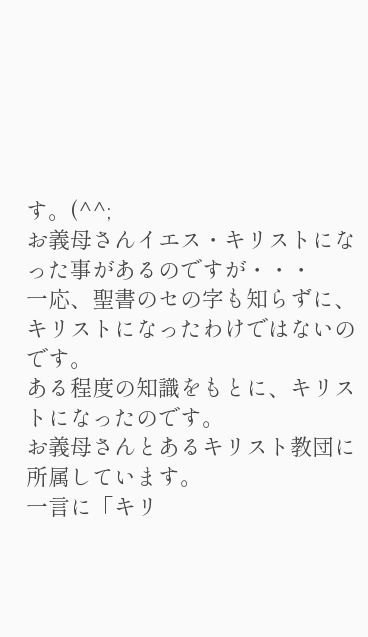す。(^^;
お義母さんイエス・キリストになった事があるのですが・・・
一応、聖書のセの字も知らずに、キリストになったわけではないのです。
ある程度の知識をもとに、キリストになったのです。
お義母さんとあるキリスト教団に所属しています。
一言に「キリ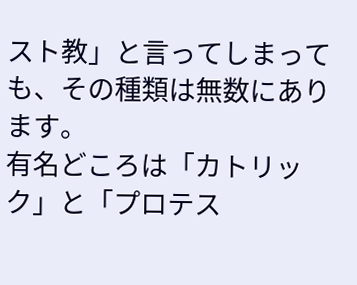スト教」と言ってしまっても、その種類は無数にあります。
有名どころは「カトリック」と「プロテス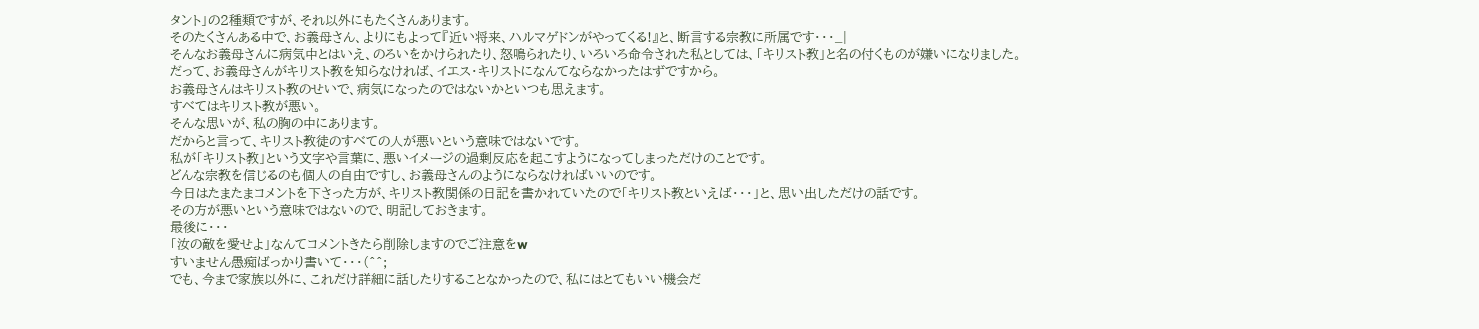タント」の2種類ですが、それ以外にもたくさんあります。
そのたくさんある中で、お義母さん、よりにもよって『近い将来、ハルマゲドンがやってくる!』と、断言する宗教に所属です・・・_|
そんなお義母さんに病気中とはいえ、のろいをかけられたり、怒鳴られたり、いろいろ命令された私としては、「キリスト教」と名の付くものが嫌いになりました。
だって、お義母さんがキリスト教を知らなければ、イエス・キリストになんてならなかったはずですから。
お義母さんはキリスト教のせいで、病気になったのではないかといつも思えます。
すべてはキリスト教が悪い。
そんな思いが、私の胸の中にあります。
だからと言って、キリスト教徒のすべての人が悪いという意味ではないです。
私が「キリスト教」という文字や言葉に、悪いイメージの過剰反応を起こすようになってしまっただけのことです。
どんな宗教を信じるのも個人の自由ですし、お義母さんのようにならなければいいのです。
今日はたまたまコメントを下さった方が、キリスト教関係の日記を書かれていたので「キリスト教といえば・・・」と、思い出しただけの話です。
その方が悪いという意味ではないので、明記しておきます。
最後に・・・
「汝の敵を愛せよ」なんてコメントきたら削除しますのでご注意をw
すいません愚痴ばっかり書いて・・・(^^;
でも、今まで家族以外に、これだけ詳細に話したりすることなかったので、私にはとてもいい機会だ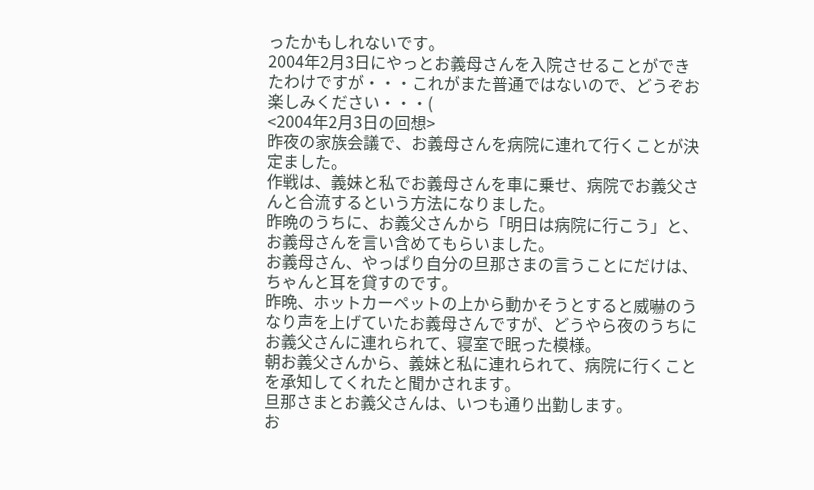ったかもしれないです。
2004年2月3日にやっとお義母さんを入院させることができたわけですが・・・これがまた普通ではないので、どうぞお楽しみください・・・(
<2004年2月3日の回想>
昨夜の家族会議で、お義母さんを病院に連れて行くことが決定ました。
作戦は、義妹と私でお義母さんを車に乗せ、病院でお義父さんと合流するという方法になりました。
昨晩のうちに、お義父さんから「明日は病院に行こう」と、お義母さんを言い含めてもらいました。
お義母さん、やっぱり自分の旦那さまの言うことにだけは、ちゃんと耳を貸すのです。
昨晩、ホットカーペットの上から動かそうとすると威嚇のうなり声を上げていたお義母さんですが、どうやら夜のうちにお義父さんに連れられて、寝室で眠った模様。
朝お義父さんから、義妹と私に連れられて、病院に行くことを承知してくれたと聞かされます。
旦那さまとお義父さんは、いつも通り出勤します。
お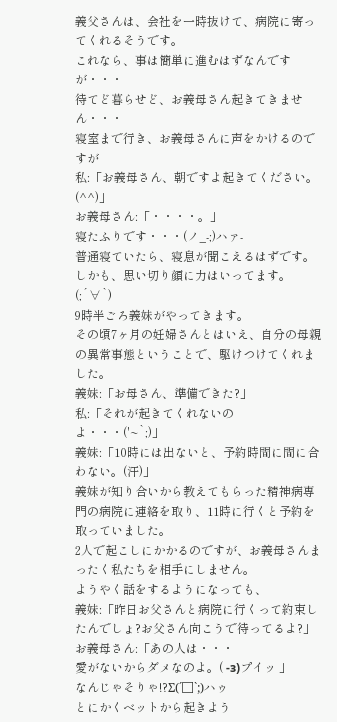義父さんは、会社を一時抜けて、病院に寄ってくれるそうです。
これなら、事は簡単に進むはずなんですが・・・
待てど暮らせど、お義母さん起きてきません・・・
寝室まで行き、お義母さんに声をかけるのですが
私:「お義母さん、朝ですよ起きてください。(^^)」
お義母さん:「・・・・。」
寝たふりです・・・(ノ_-;)ハァ-
普通寝ていたら、寝息が聞こえるはずです。
しかも、思い切り顔に力はいってます。(;´∀`)
9時半ごろ義妹がやってきます。
その頃7ヶ月の妊婦さんとはいえ、自分の母親の異常事態ということで、駆けつけてくれました。
義妹:「お母さん、準備できた?」
私:「それが起きてくれないのよ・・・('~`;)」
義妹:「10時には出ないと、予約時間に間に合わない。(汗)」
義妹が知り合いから教えてもらった精神病専門の病院に連絡を取り、11時に行くと予約を取っていました。
2人で起こしにかかるのですが、お義母さんまったく私たちを相手にしません。
ようやく話をするようになっても、
義妹:「昨日お父さんと病院に行くって約束したんでしょ?お父さん向こうで待ってるよ?」
お義母さん:「あの人は・・・
愛がないからダメなのよ。( -з)プイッ 」
なんじゃそりゃ!?Σ(´□`;)ハゥ
とにかくベットから起きよう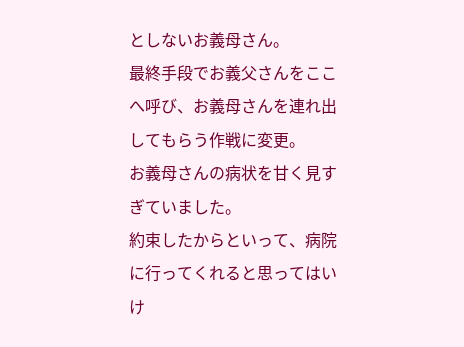としないお義母さん。
最終手段でお義父さんをここへ呼び、お義母さんを連れ出してもらう作戦に変更。
お義母さんの病状を甘く見すぎていました。
約束したからといって、病院に行ってくれると思ってはいけ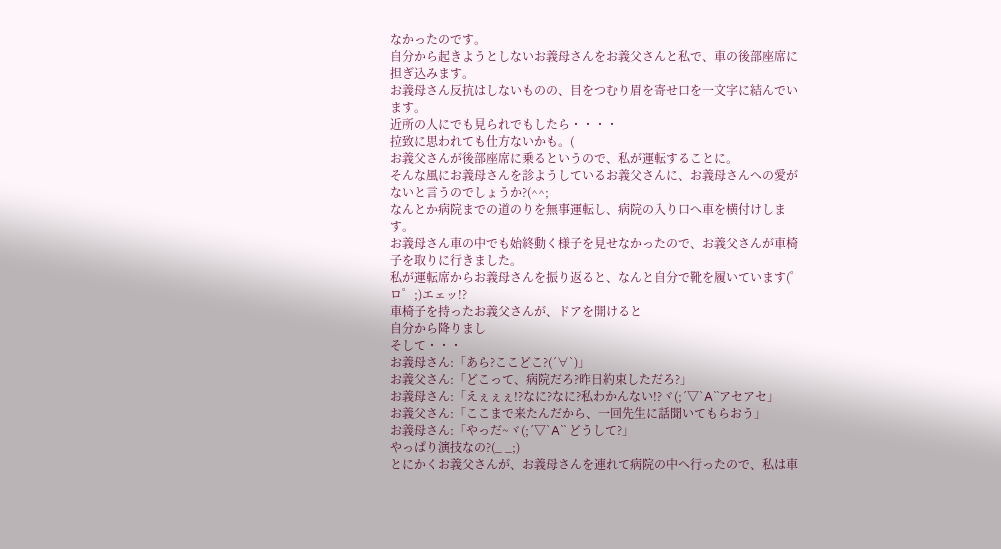なかったのです。
自分から起きようとしないお義母さんをお義父さんと私で、車の後部座席に担ぎ込みます。
お義母さん反抗はしないものの、目をつむり眉を寄せ口を一文字に結んでいます。
近所の人にでも見られでもしたら・・・・
拉致に思われても仕方ないかも。(
お義父さんが後部座席に乗るというので、私が運転することに。
そんな風にお義母さんを診ようしているお義父さんに、お義母さんへの愛がないと言うのでしょうか?(^^;
なんとか病院までの道のりを無事運転し、病院の入り口へ車を横付けします。
お義母さん車の中でも始終動く様子を見せなかったので、お義父さんが車椅子を取りに行きました。
私が運転席からお義母さんを振り返ると、なんと自分で靴を履いています(゜ロ゜;)エェッ!?
車椅子を持ったお義父さんが、ドアを開けると
自分から降りまし
そして・・・
お義母さん:「あら?ここどこ?(´∀`)」
お義父さん:「どこって、病院だろ?昨日約束しただろ?」
お義母さん:「えぇぇぇ!?なに?なに?私わかんない!?ヾ(;´▽`A``アセアセ」
お義父さん:「ここまで来たんだから、一回先生に話聞いてもらおう」
お義母さん:「やっだ~ヾ(;´▽`A`` どうして?」
やっぱり演技なの?(_ _;)
とにかくお義父さんが、お義母さんを連れて病院の中へ行ったので、私は車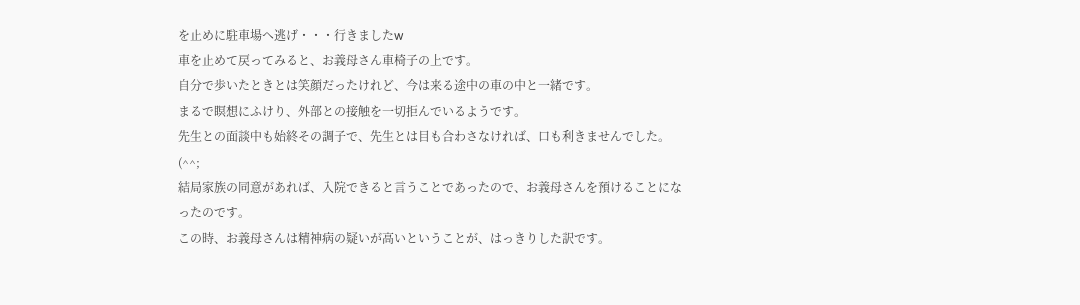を止めに駐車場へ逃げ・・・行きましたw
車を止めて戻ってみると、お義母さん車椅子の上です。
自分で歩いたときとは笑顔だったけれど、今は来る途中の車の中と一緒です。
まるで瞑想にふけり、外部との接触を一切拒んでいるようです。
先生との面談中も始終その調子で、先生とは目も合わさなければ、口も利きませんでした。(^^;
結局家族の同意があれば、入院できると言うことであったので、お義母さんを預けることになったのです。
この時、お義母さんは精神病の疑いが高いということが、はっきりした訳です。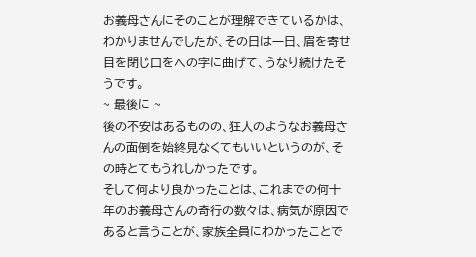お義母さんにそのことが理解できているかは、わかりませんでしたが、その日は一日、眉を寄せ目を閉じ口をへの字に曲げて、うなり続けたそうです。
~ 最後に ~
後の不安はあるものの、狂人のようなお義母さんの面倒を始終見なくてもいいというのが、その時とてもうれしかったです。
そして何より良かったことは、これまでの何十年のお義母さんの奇行の数々は、病気が原因であると言うことが、家族全員にわかったことで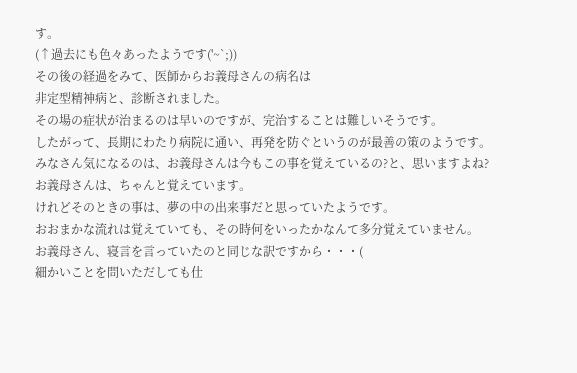す。
(↑過去にも色々あったようです('~`;))
その後の経過をみて、医師からお義母さんの病名は
非定型精神病と、診断されました。
その場の症状が治まるのは早いのですが、完治することは難しいそうです。
したがって、長期にわたり病院に通い、再発を防ぐというのが最善の策のようです。
みなさん気になるのは、お義母さんは今もこの事を覚えているの?と、思いますよね?
お義母さんは、ちゃんと覚えています。
けれどそのときの事は、夢の中の出来事だと思っていたようです。
おおまかな流れは覚えていても、その時何をいったかなんて多分覚えていません。
お義母さん、寝言を言っていたのと同じな訳ですから・・・(
細かいことを問いただしても仕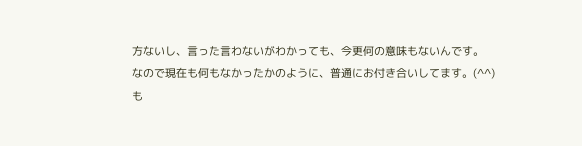方ないし、言った言わないがわかっても、今更何の意味もないんです。
なので現在も何もなかったかのように、普通にお付き合いしてます。(^^)
も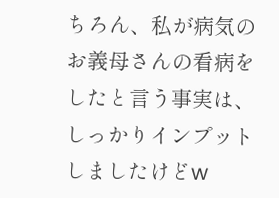ちろん、私が病気のお義母さんの看病をしたと言う事実は、しっかりインプットしましたけどw